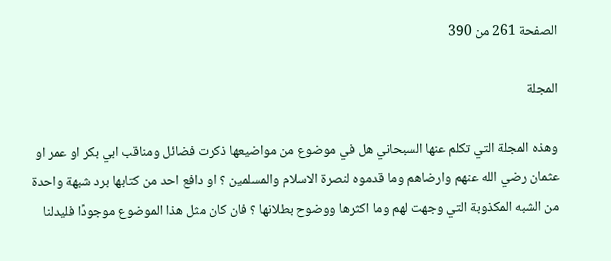الصفحة 261 من 390

المجلة

وهذه المجلة التي تكلم عنها السبحاني هل في موضوع من مواضيعها ذكرت فضائل ومناقب ابي بكر او عمر او عثمان رضي الله عنهم وارضاهم وما قدموه لنصرة الاسلام والمسلمين ؟ او دافع احد من كتابها برد شبهة واحدة من الشبه المكذوبة التي وجهت لهم وما اكثرها ووضوح بطلانها ؟ فان كان مثل هذا الموضوع موجودًا فليدلنا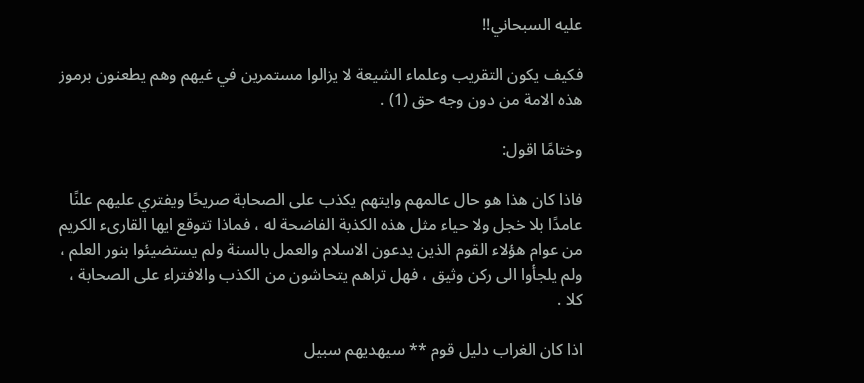عليه السبحاني!!

فكيف يكون التقريب وعلماء الشيعة لا يزالوا مستمرين في غيهم وهم يطعنون برموز هذه الامة من دون وجه حق (1) .

وختامًا اقول:

فاذا كان هذا هو حال عالمهم وايتهم يكذب على الصحابة صريحًا ويفتري عليهم علنًا عامدًا بلا خجل ولا حياء مثل هذه الكذبة الفاضحة له ، فماذا تتوقع ايها القارىء الكريم من عوام هؤلاء القوم الذين يدعون الاسلام والعمل بالسنة ولم يستضيئوا بنور العلم ، ولم يلجأوا الى ركن وثيق ، فهل تراهم يتحاشون من الكذب والافتراء على الصحابة ، كلا .

اذا كان الغراب دليل قوم ** سيهديهم سبيل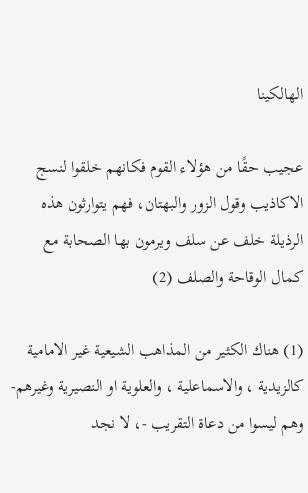الهالكينا

عجيب حقًا من هؤلاء القوم فكانهم خلقوا لنسج الاكاذيب وقول الزور والبهتان، فهم يتوارثون هذه الرذيلة خلف عن سلف ويرمون بها الصحابة مع كمال الوقاحة والصلف (2)

(1) هناك الكثير من المذاهب الشيعية غير الامامية كالزيدية ، والاسماعلية ، والعلوية او النصيرية وغيرهم- وهم ليسوا من دعاة التقريب -، لا نجد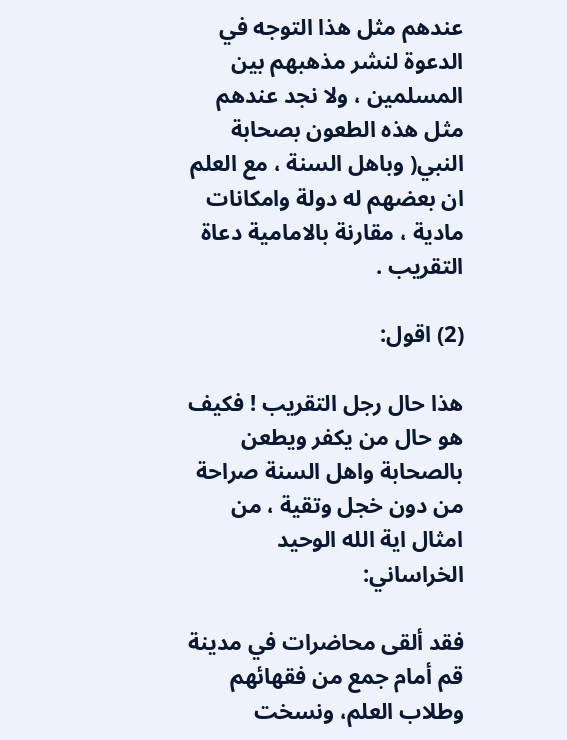عندهم مثل هذا التوجه في الدعوة لنشر مذهبهم بين المسلمين ، ولا نجد عندهم مثل هذه الطعون بصحابة النبي( وباهل السنة ، مع العلم ان بعضهم له دولة وامكانات مادية ، مقارنة بالامامية دعاة التقريب .

(2) اقول:

هذا حال رجل التقريب ! فكيف هو حال من يكفر ويطعن بالصحابة واهل السنة صراحة من دون خجل وتقية ، من امثال اية الله الوحيد الخراساني:

فقد ألقى محاضرات في مدينة قم أمام جمع من فقهائهم وطلاب العلم، ونسخت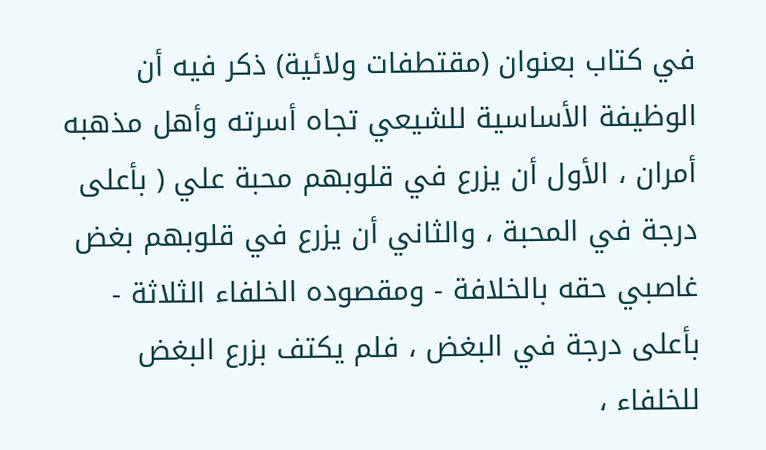في كتاب بعنوان (مقتطفات ولائية) ذكر فيه أن الوظيفة الأساسية للشيعي تجاه أسرته وأهل مذهبه أمران ، الأول أن يزرع في قلوبهم محبة علي ( بأعلى درجة في المحبة ، والثاني أن يزرع في قلوبهم بغض غاصبي حقه بالخلافة - ومقصوده الخلفاء الثلاثة - بأعلى درجة في البغض ، فلم يكتف بزرع البغض للخلفاء ،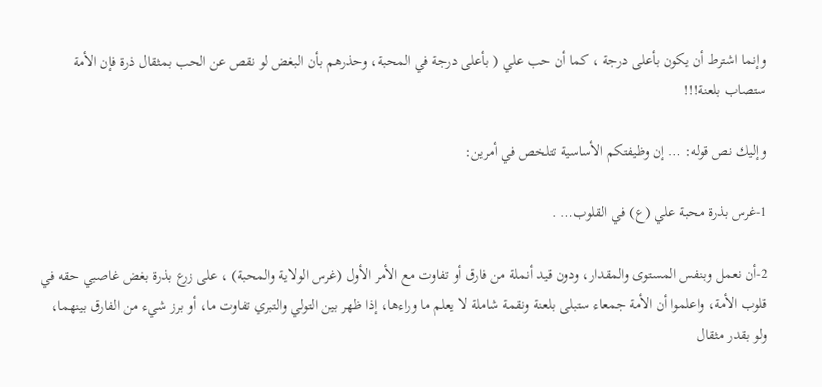وإنما اشترط أن يكون بأعلى درجة ، كما أن حب علي ( بأعلى درجة في المحبة، وحذرهم بأن البغض لو نقص عن الحب بمثقال ذرة فإن الأمة ستصاب بلعنة!!!

وإليك نص قوله: … إن وظيفتكم الأساسية تتلخص في أمرين:

1-غرس بذرة محبة علي (ع) في القلوب… .

2-أن نعمل وبنفس المستوى والمقدار، ودون قيد أنملة من فارق أو تفاوت مع الأمر الأول (غرس الولاية والمحبة) ، على زرع بذرة بغض غاصبي حقه في قلوب الأمة، واعلموا أن الأمة جمعاء ستبلى بلعنة ونقمة شاملة لا يعلم ما وراءها، إذا ظهر بين التولي والتبري تفاوت ما، أو برز شيء من الفارق بينهما، ولو بقدر مثقال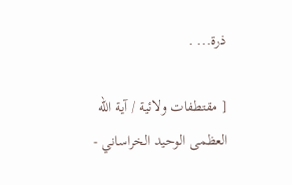ذرة... .

[ مقتطفات ولائية / آية الله العظمى الوحيد الخراساني -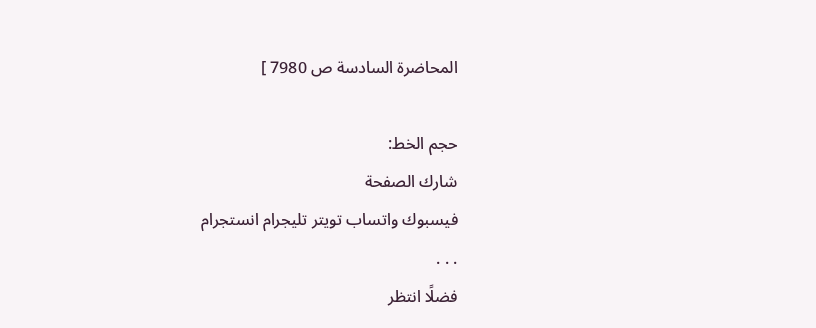المحاضرة السادسة ص 7980 ]

حجم الخط:
شارك الصفحة
فيسبوك واتساب تويتر تليجرام انستجرام
. . .
فضلًا انتظر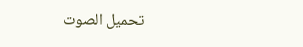تحميل الصوت